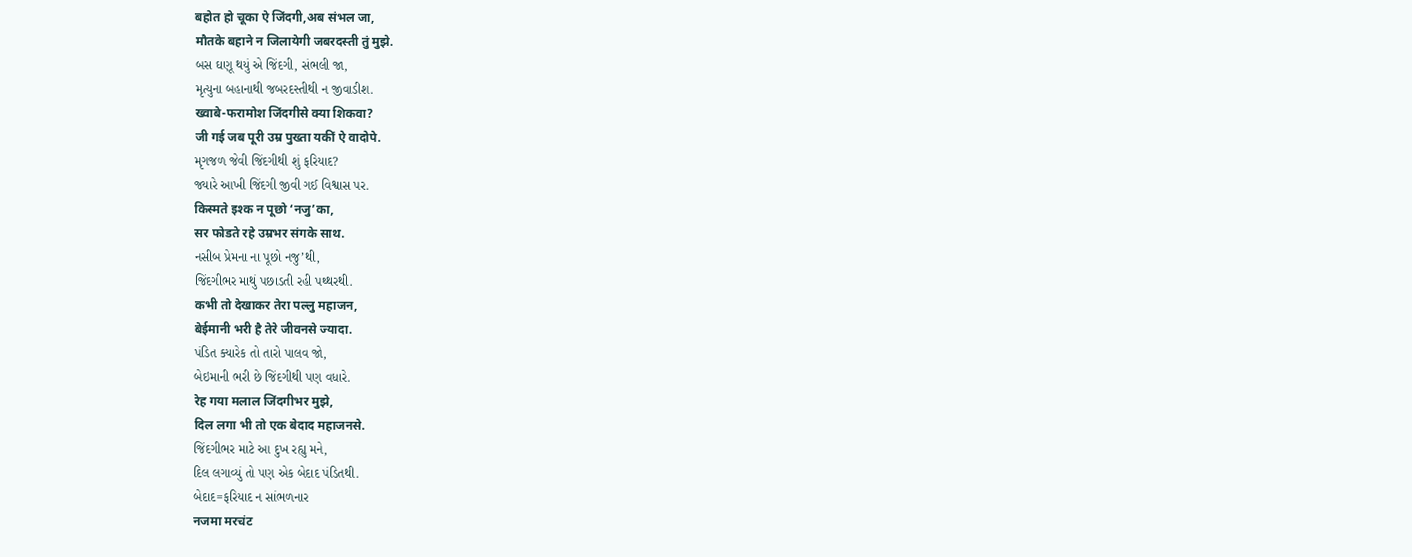बहोत हो चूका ऐ जिंदगी,अब संभल जा,
मौतके बहाने न जिलायेगी जबरदस्ती तुं मुझे.
બસ ઘણૂ થયું એ જિંદગી, સંભલી જા,
મૃત્યુના બહાનાથી જબરદસ્તીથી ન જીવાડીશ.
ख्वाबे-फरामोश जिंदगीसे क्या शिकवा?
जी गई जब पूरी उम्र पुख्ता यकीं ऐ वादोपे.
મૃગજળ જેવી જિંદગીથી શું ફરિયાદ?
જ્યારે આખી જિંદગી જીવી ગઈ વિશ્વાસ પર.
किस्मते इश्क न पूछो ‘नजु’का,
सर फोडते रहे उम्रभर संगके साथ.
નસીબ પ્રેમના ના પૂછો નજુ’થી,
જિંદગીભર માથું પછાડતી રહી પથ્થરથી.
कभी तो देखाकर तेरा पल्लु महाजन,
बेईमानी भरी है तेरे जीवनसे ज्यादा.
પંડિત ક્યારેક તો તારો પાલવ જો,
બેઇમાની ભરી છે જિંદગીથી પણ વધારે.
रेह गया मलाल जिंदगीभर मुझे,
दिल लगा भी तो एक बेदाद महाजनसे.
જિંદગીભર માટે આ દુખ રહ્યુ મને,
દિલ લગાવ્યું તો પણ એક બેદાદ પંડિતથી.
બેદાદ=ફરિયાદ ન સાંભળનાર
नजमा मरचंट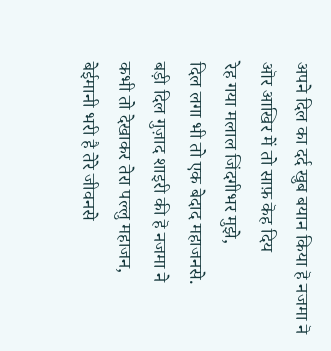अपने दिल का दर्द खुब बयान किया हॆ नजमा नॆ
ऒर आखिर में तो साफ़ कॆह दिय
रेह गया मलाल जिंदगीभर मुझे,
दिल लगा भी तो एक बेदाद महाजनसे.
बड़ी दिल गुज़ाद शाइरी की हॆ नजमा ने
कभी तो देखाकर तेरा पल्लु महाजन,
बेईमानी भरी है तेरे जीवनसे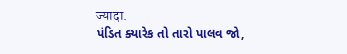ज्यादा.
પંડિત ક્યારેક તો તારો પાલવ જો,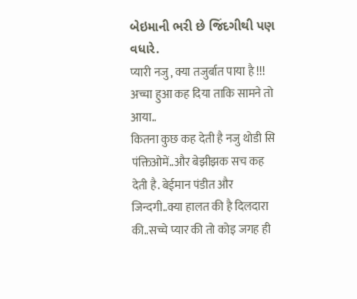બેઇમાની ભરી છે જિંદગીથી પણ વધારે.
प्यारी नजु, क्या तजुर्बात पाया है !!! अच्चा हुआ कह दिया ताकि सामने तो आया..
कितना कुछ कह देती है नजु थोडी सि पंक्तिओमें..और बेझीझक सच कह देती है. बेईमान पंडीत और जिन्दगी..क्या हालत की है दिलदारा की..सच्चे प्यार की तो कोइ जगह ही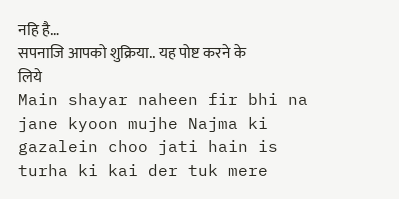नहि है…
सपनाजि आपको शुक्रिया.. यह पोष्ट करने के लिये
Main shayar naheen fir bhi na jane kyoon mujhe Najma ki gazalein choo jati hain is turha ki kai der tuk mere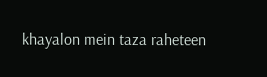khayalon mein taza raheteen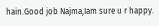hain.Good job Najma,Iam sure u r happy.